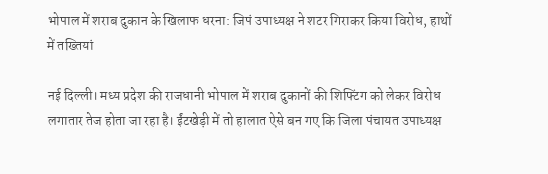भोपाल में शराब दुकान के खिलाफ धरना: जिपं उपाध्यक्ष ने शटर गिराकर किया विरोध, हाथों में तख्तियां

नई दिल्ली। मध्य प्रदेश की राजधानी भोपाल में शराब दुकानों की शिफ्टिंग को लेकर विरोध लगातार तेज होता जा रहा है। ईंटखेड़ी में तो हालात ऐसे बन गए कि जिला पंचायत उपाध्यक्ष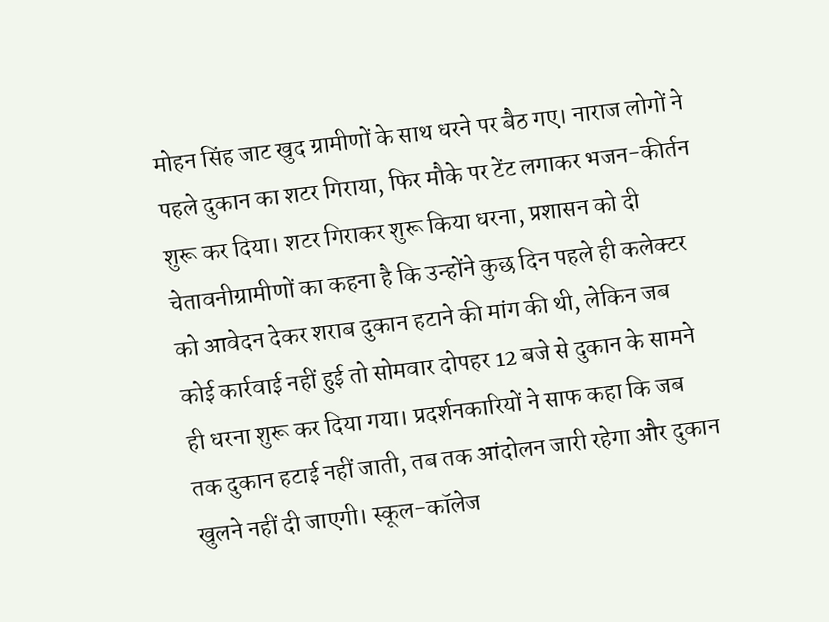मोहन सिंह जाट खुद ग्रामीणों के साथ धरने पर बैठ गए। नाराज लोगों ने पहले दुकान का शटर गिराया, फिर मौके पर टेंट लगाकर भजन-कीर्तन शुरू कर दिया। शटर गिराकर शुरू किया धरना, प्रशासन को दी चेतावनीग्रामीणों का कहना है कि उन्होंने कुछ दिन पहले ही कलेक्टर को आवेदन देकर शराब दुकान हटाने की मांग की थी, लेकिन जब कोई कार्रवाई नहीं हुई तो सोमवार दोपहर 12 बजे से दुकान के सामने ही धरना शुरू कर दिया गया। प्रदर्शनकारियों ने साफ कहा कि जब तक दुकान हटाई नहीं जाती, तब तक आंदोलन जारी रहेगा और दुकान खुलने नहीं दी जाएगी। स्कूल-कॉलेज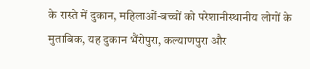के रास्ते में दुकान, महिलाओं-बच्चों को परेशानीस्थानीय लोगों के मुताबिक, यह दुकान भैंरोपुरा, कल्याणपुरा और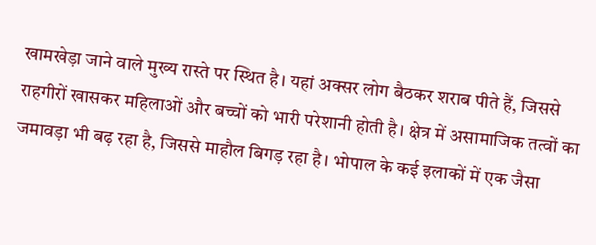खामखेड़ा जाने वाले मुख्य रास्ते पर स्थित है। यहां अक्सर लोग बैठकर शराब पीते हैं, जिससे राहगीरों खासकर महिलाओं और बच्चों को भारी परेशानी होती है। क्षेत्र में असामाजिक तत्वों का जमावड़ा भी बढ़ रहा है, जिससे माहौल बिगड़ रहा है। भोपाल के कई इलाकों में एक जैसा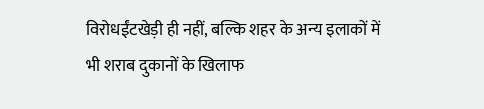विरोधईंटखेड़ी ही नहीं, बल्कि शहर के अन्य इलाकों में भी शराब दुकानों के खिलाफ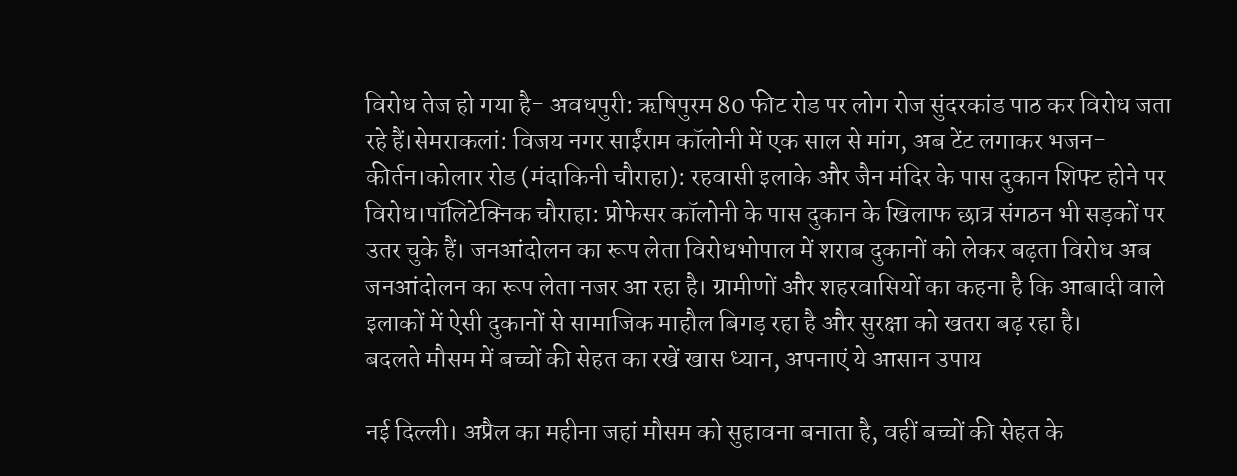विरोध तेज हो गया है- अवधपुरी: ऋषिपुरम 80 फीट रोड पर लोग रोज सुंदरकांड पाठ कर विरोध जता रहे हैं।सेमराकलां: विजय नगर साईंराम कॉलोनी में एक साल से मांग, अब टेंट लगाकर भजन-कीर्तन।कोलार रोड (मंदाकिनी चौराहा): रहवासी इलाके और जैन मंदिर के पास दुकान शिफ्ट होने पर विरोध।पॉलिटेक्निक चौराहा: प्रोफेसर कॉलोनी के पास दुकान के खिलाफ छात्र संगठन भी सड़कों पर उतर चुके हैं। जनआंदोलन का रूप लेता विरोधभोपाल में शराब दुकानों को लेकर बढ़ता विरोध अब जनआंदोलन का रूप लेता नजर आ रहा है। ग्रामीणों और शहरवासियों का कहना है कि आबादी वाले इलाकों में ऐसी दुकानों से सामाजिक माहौल बिगड़ रहा है और सुरक्षा को खतरा बढ़ रहा है।
बदलते मौसम में बच्चों की सेहत का रखें खास ध्यान, अपनाएं ये आसान उपाय

नई दिल्ली। अप्रैल का महीना जहां मौसम को सुहावना बनाता है, वहीं बच्चों की सेहत के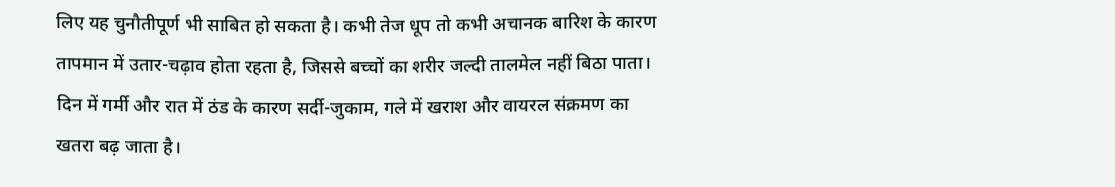लिए यह चुनौतीपूर्ण भी साबित हो सकता है। कभी तेज धूप तो कभी अचानक बारिश के कारण तापमान में उतार-चढ़ाव होता रहता है, जिससे बच्चों का शरीर जल्दी तालमेल नहीं बिठा पाता। दिन में गर्मी और रात में ठंड के कारण सर्दी-जुकाम, गले में खराश और वायरल संक्रमण का खतरा बढ़ जाता है।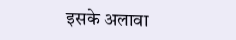इसके अलावा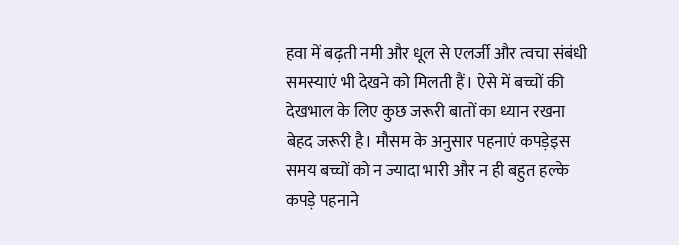हवा में बढ़ती नमी और धूल से एलर्जी और त्वचा संबंधी समस्याएं भी देखने को मिलती हैं। ऐसे में बच्चों की देखभाल के लिए कुछ जरूरी बातों का ध्यान रखना बेहद जरूरी है। मौसम के अनुसार पहनाएं कपड़ेइस समय बच्चों को न ज्यादा भारी और न ही बहुत हल्के कपड़े पहनाने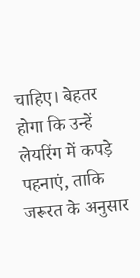चाहिए। बेहतर होगा कि उन्हें लेयरिंग में कपड़े पहनाएं, ताकि जरूरत के अनुसार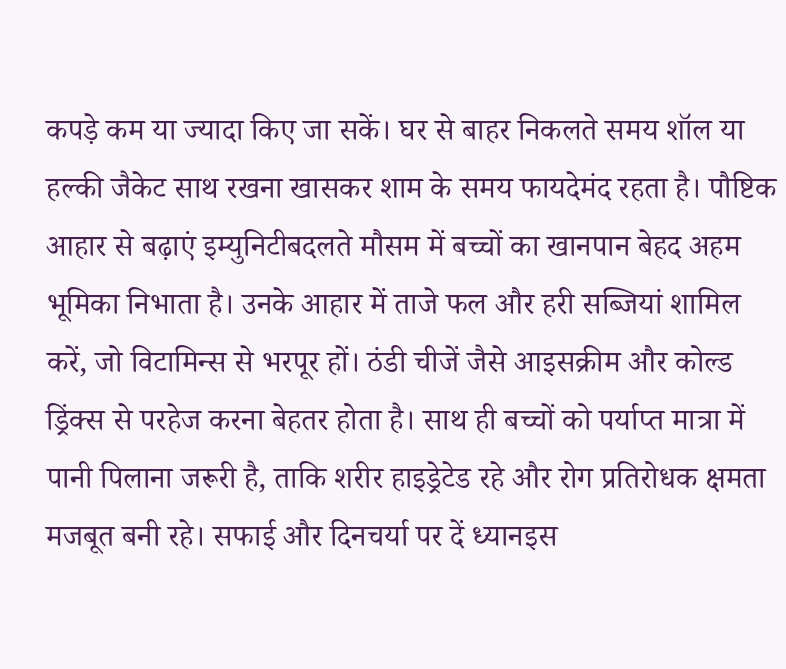कपड़े कम या ज्यादा किए जा सकें। घर से बाहर निकलते समय शॉल या हल्की जैकेट साथ रखना खासकर शाम के समय फायदेमंद रहता है। पौष्टिक आहार से बढ़ाएं इम्युनिटीबदलते मौसम में बच्चों का खानपान बेहद अहम भूमिका निभाता है। उनके आहार में ताजे फल और हरी सब्जियां शामिल करें, जो विटामिन्स से भरपूर हों। ठंडी चीजें जैसे आइसक्रीम और कोल्ड ड्रिंक्स से परहेज करना बेहतर होता है। साथ ही बच्चों को पर्याप्त मात्रा में पानी पिलाना जरूरी है, ताकि शरीर हाइड्रेटेड रहे और रोग प्रतिरोधक क्षमता मजबूत बनी रहे। सफाई और दिनचर्या पर दें ध्यानइस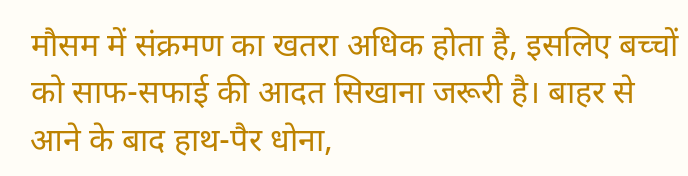मौसम में संक्रमण का खतरा अधिक होता है, इसलिए बच्चों को साफ-सफाई की आदत सिखाना जरूरी है। बाहर से आने के बाद हाथ-पैर धोना,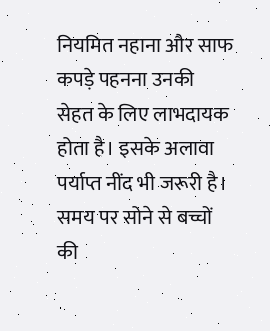नियमित नहाना और साफ कपड़े पहनना उनकी सेहत के लिए लाभदायक होता है। इसके अलावा पर्याप्त नींद भी जरूरी है। समय पर सोने से बच्चों की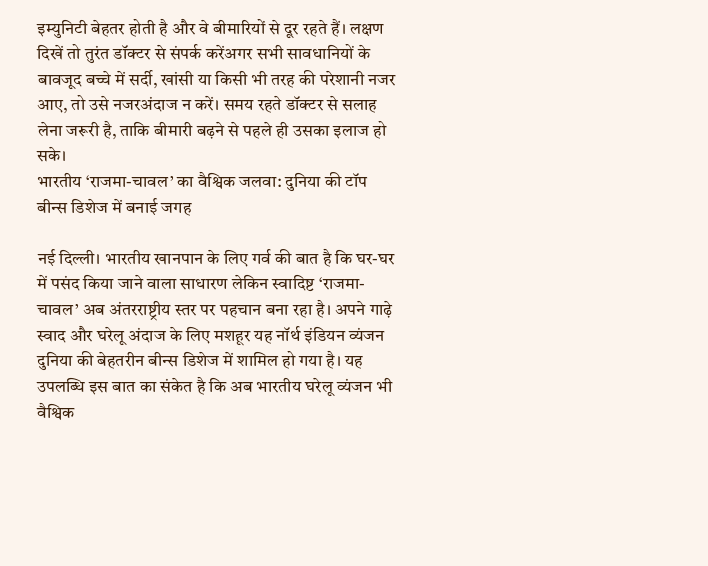इम्युनिटी बेहतर होती है और वे बीमारियों से दूर रहते हैं। लक्षण दिखें तो तुरंत डॉक्टर से संपर्क करेंअगर सभी सावधानियों के बावजूद बच्चे में सर्दी, खांसी या किसी भी तरह की परेशानी नजर आए, तो उसे नजरअंदाज न करें। समय रहते डॉक्टर से सलाह लेना जरूरी है, ताकि बीमारी बढ़ने से पहले ही उसका इलाज हो सके।
भारतीय ‘राजमा-चावल’ का वैश्विक जलवा: दुनिया की टॉप बीन्स डिशेज में बनाई जगह

नई दिल्ली। भारतीय खानपान के लिए गर्व की बात है कि घर-घर में पसंद किया जाने वाला साधारण लेकिन स्वादिष्ट ‘राजमा-चावल’ अब अंतरराष्ट्रीय स्तर पर पहचान बना रहा है। अपने गाढ़े स्वाद और घरेलू अंदाज के लिए मशहूर यह नॉर्थ इंडियन व्यंजन दुनिया की बेहतरीन बीन्स डिशेज में शामिल हो गया है। यह उपलब्धि इस बात का संकेत है कि अब भारतीय घरेलू व्यंजन भी वैश्विक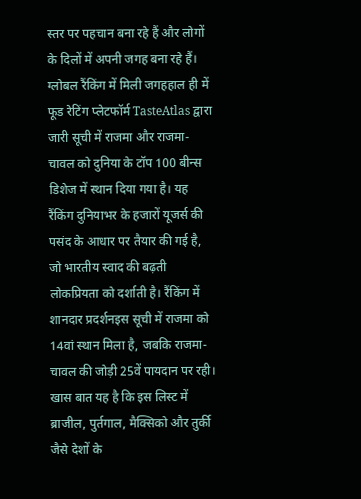स्तर पर पहचान बना रहे हैं और लोगों के दिलों में अपनी जगह बना रहे हैं। ग्लोबल रैंकिंग में मिली जगहहाल ही में फूड रेटिंग प्लेटफॉर्म TasteAtlas द्वारा जारी सूची में राजमा और राजमा-चावल को दुनिया के टॉप 100 बीन्स डिशेज में स्थान दिया गया है। यह रैंकिंग दुनियाभर के हजारों यूजर्स की पसंद के आधार पर तैयार की गई है, जो भारतीय स्वाद की बढ़ती लोकप्रियता को दर्शाती है। रैंकिंग में शानदार प्रदर्शनइस सूची में राजमा को 14वां स्थान मिला है, जबकि राजमा-चावल की जोड़ी 25वें पायदान पर रही। खास बात यह है कि इस लिस्ट में ब्राजील, पुर्तगाल, मैक्सिको और तुर्की जैसे देशों के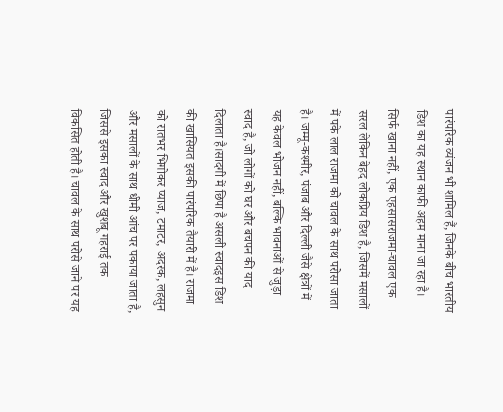पारंपरिक व्यंजन भी शामिल हैं, जिनके बीच भारतीय डिश का यह स्थान काफी अहम माना जा रहा है। सिर्फ खाना नहीं, एक एहसासराजमा-चावल एक सरल लेकिन बेहद लोकप्रिय डिश है, जिसमें मसालों में पके लाल राजमा को चावल के साथ परोसा जाता है। जम्मू-कश्मीर, पंजाब और दिल्ली जैसे क्षेत्रों में यह केवल भोजन नहीं, बल्कि भावनाओं से जुड़ा स्वाद है, जो लोगों को घर और बचपन की याद दिलाता है।सादगी में छिपा है असली स्वादइस डिश की खासियत इसकी पारंपरिक तैयारी में है। राजमा को रातभर भिगोकर प्याज, टमाटर, अदरक, लहसुन और मसालों के साथ धीमी आंच पर पकाया जाता है, जिससे इसका स्वाद और खुशबू गहराई तक विकसित होती है। चावल के साथ परोसे जाने पर यह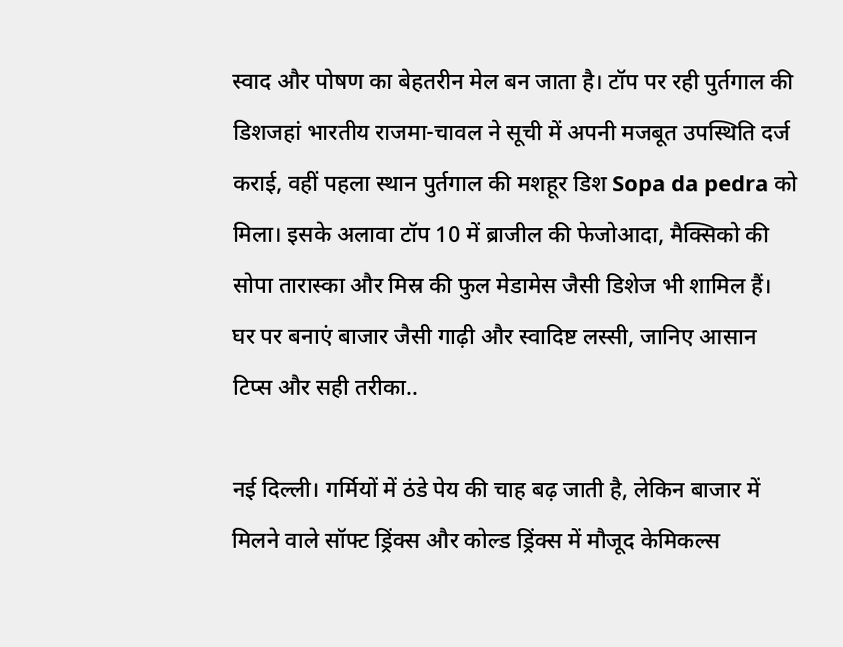स्वाद और पोषण का बेहतरीन मेल बन जाता है। टॉप पर रही पुर्तगाल की डिशजहां भारतीय राजमा-चावल ने सूची में अपनी मजबूत उपस्थिति दर्ज कराई, वहीं पहला स्थान पुर्तगाल की मशहूर डिश Sopa da pedra को मिला। इसके अलावा टॉप 10 में ब्राजील की फेजोआदा, मैक्सिको की सोपा तारास्का और मिस्र की फुल मेडामेस जैसी डिशेज भी शामिल हैं।
घर पर बनाएं बाजार जैसी गाढ़ी और स्वादिष्ट लस्सी, जानिए आसान टिप्स और सही तरीका..

नई दिल्ली। गर्मियों में ठंडे पेय की चाह बढ़ जाती है, लेकिन बाजार में मिलने वाले सॉफ्ट ड्रिंक्स और कोल्ड ड्रिंक्स में मौजूद केमिकल्स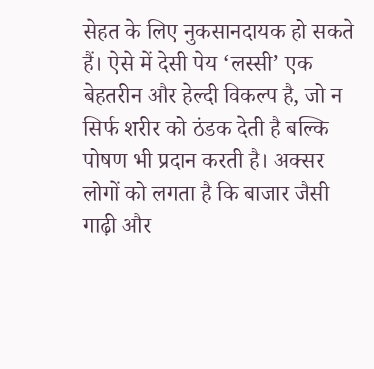सेहत के लिए नुकसानदायक हो सकते हैं। ऐसे में देसी पेय ‘लस्सी’ एक बेहतरीन और हेल्दी विकल्प है, जो न सिर्फ शरीर को ठंडक देती है बल्कि पोषण भी प्रदान करती है। अक्सर लोगों को लगता है कि बाजार जैसी गाढ़ी और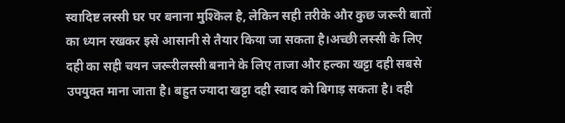स्वादिष्ट लस्सी घर पर बनाना मुश्किल है, लेकिन सही तरीके और कुछ जरूरी बातों का ध्यान रखकर इसे आसानी से तैयार किया जा सकता है।अच्छी लस्सी के लिए दही का सही चयन जरूरीलस्सी बनाने के लिए ताजा और हल्का खट्टा दही सबसे उपयुक्त माना जाता है। बहुत ज्यादा खट्टा दही स्वाद को बिगाड़ सकता है। दही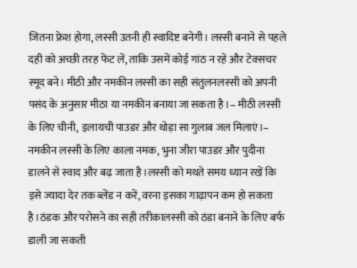जितना फ्रेश होगा, लस्सी उतनी ही स्वादिष्ट बनेगी। लस्सी बनाने से पहले दही को अच्छी तरह फेंट लें, ताकि उसमें कोई गांठ न रहे और टेक्सचर स्मूद बने। मीठी और नमकीन लस्सी का सही संतुलनलस्सी को अपनी पसंद के अनुसार मीठा या नमकीन बनाया जा सकता है।– मीठी लस्सी के लिए चीनी, इलायची पाउडर और थोड़ा सा गुलाब जल मिलाएं।– नमकीन लस्सी के लिए काला नमक, भुना जीरा पाउडर और पुदीना डालने से स्वाद और बढ़ जाता है।लस्सी को मथते समय ध्यान रखें कि इसे ज्यादा देर तक ब्लेंड न करें, वरना इसका गाढ़ापन कम हो सकता है।ठंडक और परोसने का सही तरीकालस्सी को ठंडा बनाने के लिए बर्फ डाली जा सकती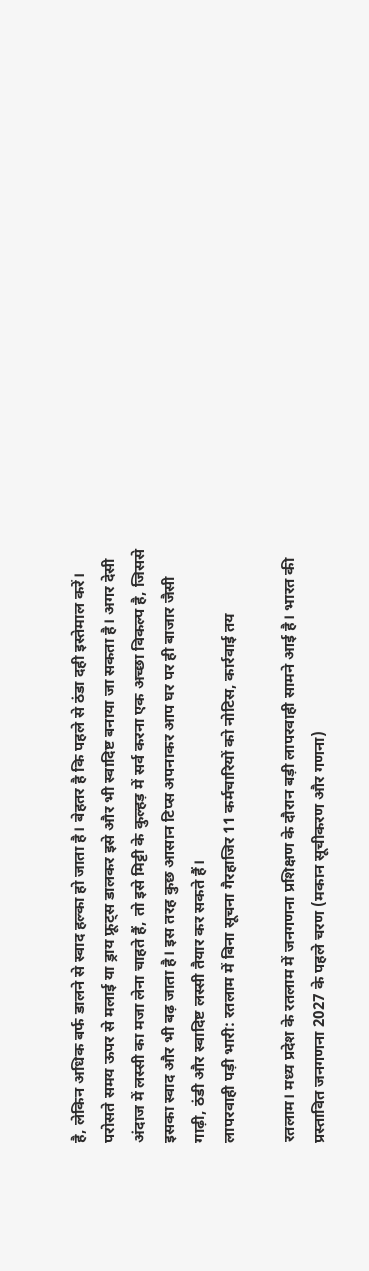है, लेकिन अधिक बर्फ डालने से स्वाद हल्का हो जाता है। बेहतर है कि पहले से ठंडा दही इस्तेमाल करें। परोसते समय ऊपर से मलाई या ड्राय फ्रूट्स डालकर इसे और भी स्वादिष्ट बनाया जा सकता है। अगर देसी अंदाज में लस्सी का मजा लेना चाहते हैं, तो इसे मिट्टी के कुल्हड़ में सर्व करना एक अच्छा विकल्प है, जिससे इसका स्वाद और भी बढ़ जाता है। इस तरह कुछ आसान टिप्स अपनाकर आप घर पर ही बाजार जैसी गाढ़ी, ठंडी और स्वादिष्ट लस्सी तैयार कर सकते हैं।
लापरवाही पड़ी भारी: रतलाम में बिना सूचना गैरहाजिर 11 कर्मचारियों को नोटिस, कार्रवाई तय

रतलाम। मध्य प्रदेश के रतलाम में जनगणना प्रशिक्षण के दौरान बड़ी लापरवाही सामने आई है। भारत की प्रस्तावित जनगणना 2027 के पहले चरण (मकान सूचीकरण और गणना)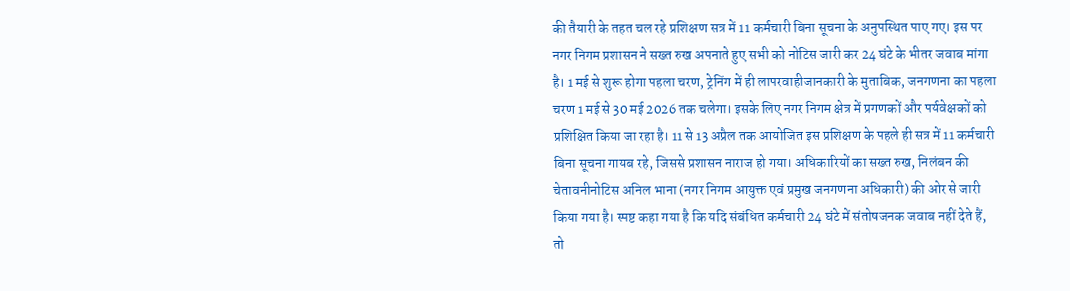की तैयारी के तहत चल रहे प्रशिक्षण सत्र में 11 कर्मचारी बिना सूचना के अनुपस्थित पाए गए। इस पर नगर निगम प्रशासन ने सख्त रुख अपनाते हुए सभी को नोटिस जारी कर 24 घंटे के भीतर जवाब मांगा है। 1 मई से शुरू होगा पहला चरण, ट्रेनिंग में ही लापरवाहीजानकारी के मुताबिक, जनगणना का पहला चरण 1 मई से 30 मई 2026 तक चलेगा। इसके लिए नगर निगम क्षेत्र में प्रगणकों और पर्यवेक्षकों को प्रशिक्षित किया जा रहा है। 11 से 13 अप्रैल तक आयोजित इस प्रशिक्षण के पहले ही सत्र में 11 कर्मचारी बिना सूचना गायब रहे, जिससे प्रशासन नाराज हो गया। अधिकारियों का सख्त रुख, निलंबन की चेतावनीनोटिस अनिल भाना (नगर निगम आयुक्त एवं प्रमुख जनगणना अधिकारी) की ओर से जारी किया गया है। स्पष्ट कहा गया है कि यदि संबंधित कर्मचारी 24 घंटे में संतोषजनक जवाब नहीं देते हैं, तो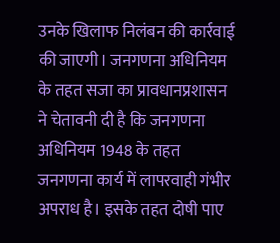उनके खिलाफ निलंबन की कार्रवाई की जाएगी। जनगणना अधिनियम के तहत सजा का प्रावधानप्रशासन ने चेतावनी दी है कि जनगणना अधिनियम 1948 के तहत जनगणना कार्य में लापरवाही गंभीर अपराध है। इसके तहत दोषी पाए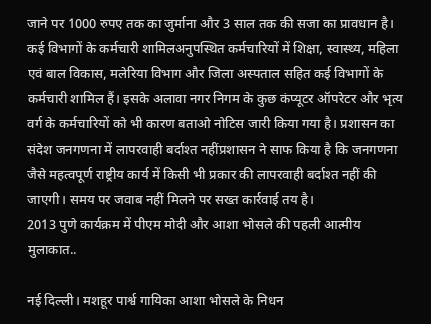जाने पर 1000 रुपए तक का जुर्माना और 3 साल तक की सजा का प्रावधान है। कई विभागों के कर्मचारी शामिलअनुपस्थित कर्मचारियों में शिक्षा, स्वास्थ्य, महिला एवं बाल विकास, मलेरिया विभाग और जिला अस्पताल सहित कई विभागों के कर्मचारी शामिल हैं। इसके अलावा नगर निगम के कुछ कंप्यूटर ऑपरेटर और भृत्य वर्ग के कर्मचारियों को भी कारण बताओ नोटिस जारी किया गया है। प्रशासन का संदेश जनगणना में लापरवाही बर्दाश्त नहींप्रशासन ने साफ किया है कि जनगणना जैसे महत्वपूर्ण राष्ट्रीय कार्य में किसी भी प्रकार की लापरवाही बर्दाश्त नहीं की जाएगी। समय पर जवाब नहीं मिलने पर सख्त कार्रवाई तय है।
2013 पुणे कार्यक्रम में पीएम मोदी और आशा भोसले की पहली आत्मीय मुलाकात..

नई दिल्ली। मशहूर पार्श्व गायिका आशा भोसले के निधन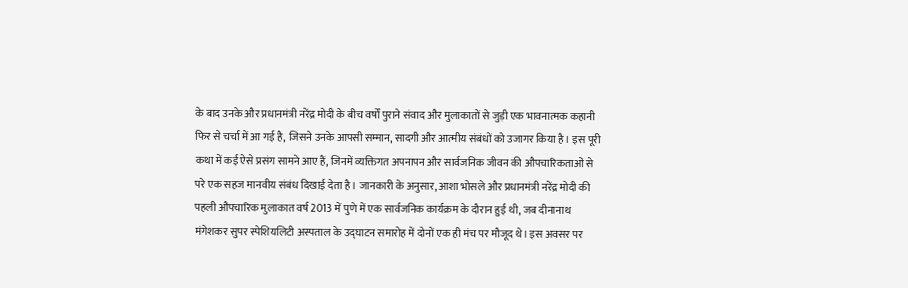के बाद उनके और प्रधानमंत्री नरेंद्र मोदी के बीच वर्षों पुराने संवाद और मुलाकातों से जुड़ी एक भावनात्मक कहानी फिर से चर्चा में आ गई है, जिसने उनके आपसी सम्मान, सादगी और आत्मीय संबंधों को उजागर किया है। इस पूरी कथा में कई ऐसे प्रसंग सामने आए हैं, जिनमें व्यक्तिगत अपनापन और सार्वजनिक जीवन की औपचारिकताओं से परे एक सहज मानवीय संबंध दिखाई देता है। जानकारी के अनुसार, आशा भोसले और प्रधानमंत्री नरेंद्र मोदी की पहली औपचारिक मुलाकात वर्ष 2013 में पुणे में एक सार्वजनिक कार्यक्रम के दौरान हुई थी, जब दीनानाथ मंगेशकर सुपर स्पेशियलिटी अस्पताल के उद्घाटन समारोह में दोनों एक ही मंच पर मौजूद थे। इस अवसर पर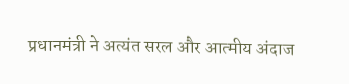प्रधानमंत्री ने अत्यंत सरल और आत्मीय अंदाज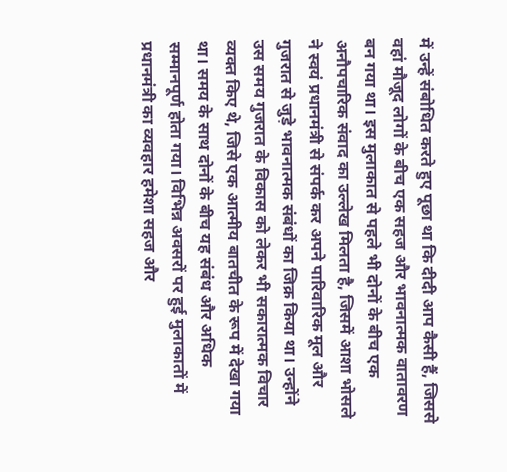में उन्हें संबोधित करते हुए पूछा था कि दीदी आप कैसी हैं, जिससे वहां मौजूद लोगों के बीच एक सहज और भावनात्मक वातावरण बन गया था। इस मुलाकात से पहले भी दोनों के बीच एक अनौपचारिक संवाद का उल्लेख मिलता है, जिसमें आशा भोसले ने स्वयं प्रधानमंत्री से संपर्क कर अपने पारिवारिक मूल और गुजरात से जुड़े भावनात्मक संबंधों का जिक्र किया था। उन्होंने उस समय गुजरात के विकास को लेकर भी सकारात्मक विचार व्यक्त किए थे, जिसे एक आत्मीय बातचीत के रूप में देखा गया था। समय के साथ दोनों के बीच यह संबंध और अधिक सम्मानपूर्ण होता गया। विभिन्न अवसरों पर हुई मुलाकातों में प्रधानमंत्री का व्यवहार हमेशा सहज और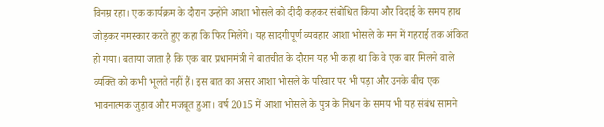विनम्र रहा। एक कार्यक्रम के दौरान उन्होंने आशा भोसले को दीदी कहकर संबोधित किया और विदाई के समय हाथ जोड़कर नमस्कार करते हुए कहा कि फिर मिलेंगे। यह सादगीपूर्ण व्यवहार आशा भोसले के मन में गहराई तक अंकित हो गया। बताया जाता है कि एक बार प्रधानमंत्री ने बातचीत के दौरान यह भी कहा था कि वे एक बार मिलने वाले व्यक्ति को कभी भूलते नहीं हैं। इस बात का असर आशा भोसले के परिवार पर भी पड़ा और उनके बीच एक भावनात्मक जुड़ाव और मजबूत हुआ। वर्ष 2015 में आशा भोसले के पुत्र के निधन के समय भी यह संबंध सामने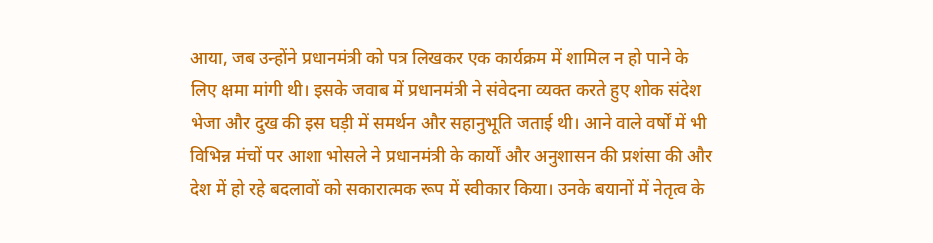आया, जब उन्होंने प्रधानमंत्री को पत्र लिखकर एक कार्यक्रम में शामिल न हो पाने के लिए क्षमा मांगी थी। इसके जवाब में प्रधानमंत्री ने संवेदना व्यक्त करते हुए शोक संदेश भेजा और दुख की इस घड़ी में समर्थन और सहानुभूति जताई थी। आने वाले वर्षों में भी विभिन्न मंचों पर आशा भोसले ने प्रधानमंत्री के कार्यों और अनुशासन की प्रशंसा की और देश में हो रहे बदलावों को सकारात्मक रूप में स्वीकार किया। उनके बयानों में नेतृत्व के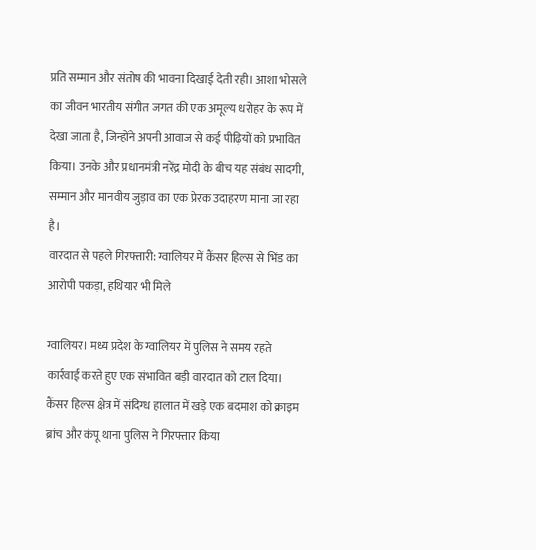प्रति सम्मान और संतोष की भावना दिखाई देती रही। आशा भोसले का जीवन भारतीय संगीत जगत की एक अमूल्य धरोहर के रूप में देखा जाता है, जिन्होंने अपनी आवाज से कई पीढ़ियों को प्रभावित किया। उनके और प्रधानमंत्री नरेंद्र मोदी के बीच यह संबंध सादगी, सम्मान और मानवीय जुड़ाव का एक प्रेरक उदाहरण माना जा रहा है।
वारदात से पहले गिरफ्तारी: ग्वालियर में कैंसर हिल्स से भिंड का आरोपी पकड़ा, हथियार भी मिले

ग्वालियर। मध्य प्रदेश के ग्वालियर में पुलिस ने समय रहते कार्रवाई करते हुए एक संभावित बड़ी वारदात को टाल दिया। कैंसर हिल्स क्षेत्र में संदिग्ध हालात में खड़े एक बदमाश को क्राइम ब्रांच और कंपू थाना पुलिस ने गिरफ्तार किया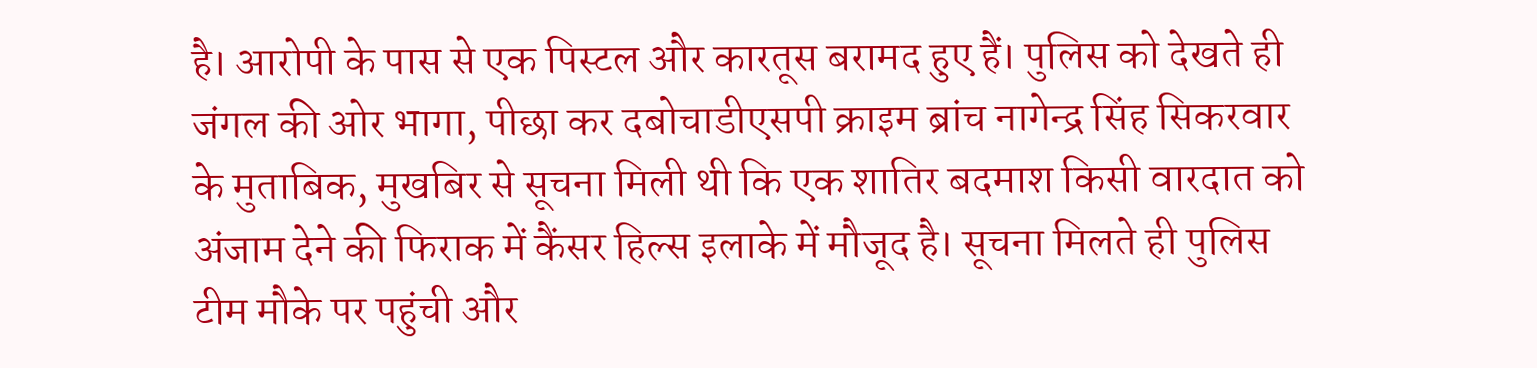है। आरोपी के पास से एक पिस्टल और कारतूस बरामद हुए हैं। पुलिस को देखते ही जंगल की ओर भागा, पीछा कर दबोचाडीएसपी क्राइम ब्रांच नागेन्द्र सिंह सिकरवार के मुताबिक, मुखबिर से सूचना मिली थी कि एक शातिर बदमाश किसी वारदात को अंजाम देने की फिराक में कैंसर हिल्स इलाके में मौजूद है। सूचना मिलते ही पुलिस टीम मौके पर पहुंची और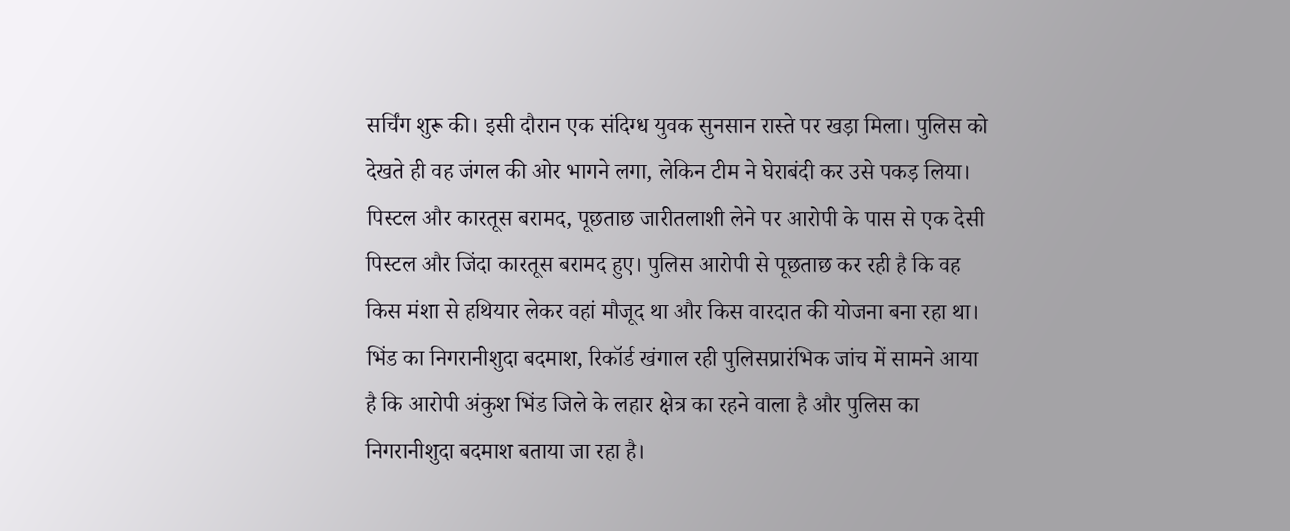सर्चिंग शुरू की। इसी दौरान एक संदिग्ध युवक सुनसान रास्ते पर खड़ा मिला। पुलिस को देखते ही वह जंगल की ओर भागने लगा, लेकिन टीम ने घेराबंदी कर उसे पकड़ लिया। पिस्टल और कारतूस बरामद, पूछताछ जारीतलाशी लेने पर आरोपी के पास से एक देसी पिस्टल और जिंदा कारतूस बरामद हुए। पुलिस आरोपी से पूछताछ कर रही है कि वह किस मंशा से हथियार लेकर वहां मौजूद था और किस वारदात की योजना बना रहा था। भिंड का निगरानीशुदा बदमाश, रिकॉर्ड खंगाल रही पुलिसप्रारंभिक जांच में सामने आया है कि आरोपी अंकुश भिंड जिले के लहार क्षेत्र का रहने वाला है और पुलिस का निगरानीशुदा बदमाश बताया जा रहा है।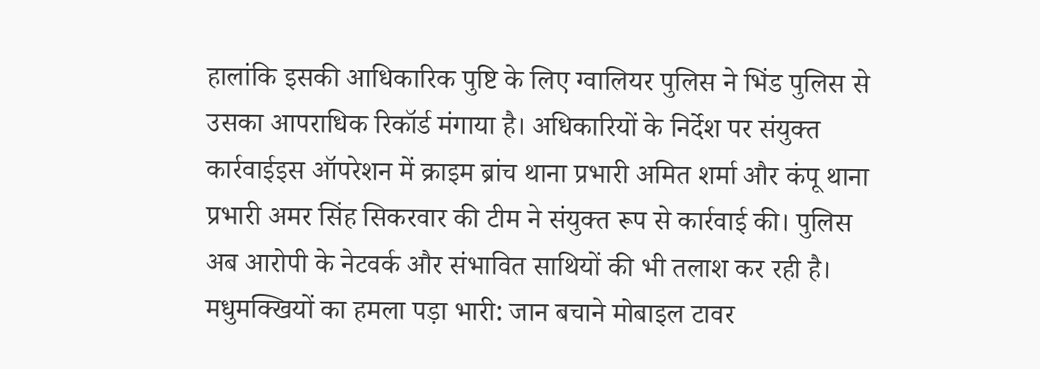हालांकि इसकी आधिकारिक पुष्टि के लिए ग्वालियर पुलिस ने भिंड पुलिस से उसका आपराधिक रिकॉर्ड मंगाया है। अधिकारियों के निर्देश पर संयुक्त कार्रवाईइस ऑपरेशन में क्राइम ब्रांच थाना प्रभारी अमित शर्मा और कंपू थाना प्रभारी अमर सिंह सिकरवार की टीम ने संयुक्त रूप से कार्रवाई की। पुलिस अब आरोपी के नेटवर्क और संभावित साथियों की भी तलाश कर रही है।
मधुमक्खियों का हमला पड़ा भारी: जान बचाने मोबाइल टावर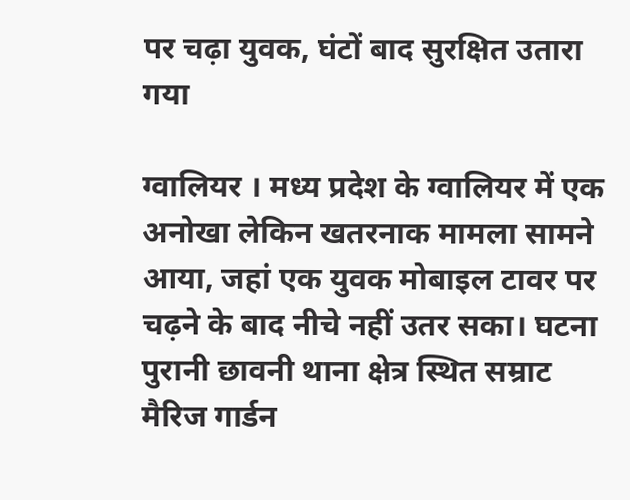पर चढ़ा युवक, घंटों बाद सुरक्षित उतारा गया

ग्वालियर । मध्य प्रदेश के ग्वालियर में एक अनोखा लेकिन खतरनाक मामला सामने आया, जहां एक युवक मोबाइल टावर पर चढ़ने के बाद नीचे नहीं उतर सका। घटना पुरानी छावनी थाना क्षेत्र स्थित सम्राट मैरिज गार्डन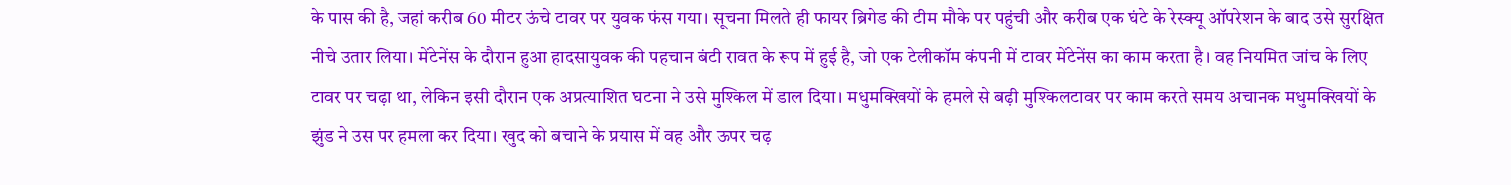के पास की है, जहां करीब 60 मीटर ऊंचे टावर पर युवक फंस गया। सूचना मिलते ही फायर ब्रिगेड की टीम मौके पर पहुंची और करीब एक घंटे के रेस्क्यू ऑपरेशन के बाद उसे सुरक्षित नीचे उतार लिया। मेंटेनेंस के दौरान हुआ हादसायुवक की पहचान बंटी रावत के रूप में हुई है, जो एक टेलीकॉम कंपनी में टावर मेंटेनेंस का काम करता है। वह नियमित जांच के लिए टावर पर चढ़ा था, लेकिन इसी दौरान एक अप्रत्याशित घटना ने उसे मुश्किल में डाल दिया। मधुमक्खियों के हमले से बढ़ी मुश्किलटावर पर काम करते समय अचानक मधुमक्खियों के झुंड ने उस पर हमला कर दिया। खुद को बचाने के प्रयास में वह और ऊपर चढ़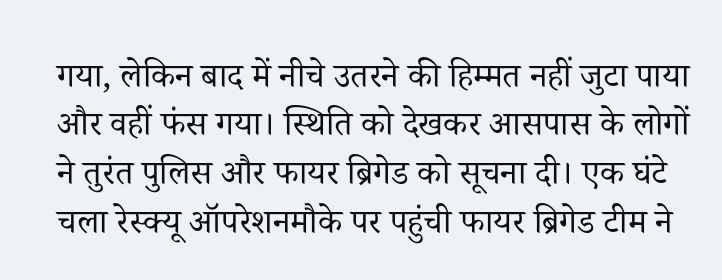गया, लेकिन बाद में नीचे उतरने की हिम्मत नहीं जुटा पाया और वहीं फंस गया। स्थिति को देखकर आसपास के लोगों ने तुरंत पुलिस और फायर ब्रिगेड को सूचना दी। एक घंटे चला रेस्क्यू ऑपरेशनमौके पर पहुंची फायर ब्रिगेड टीम ने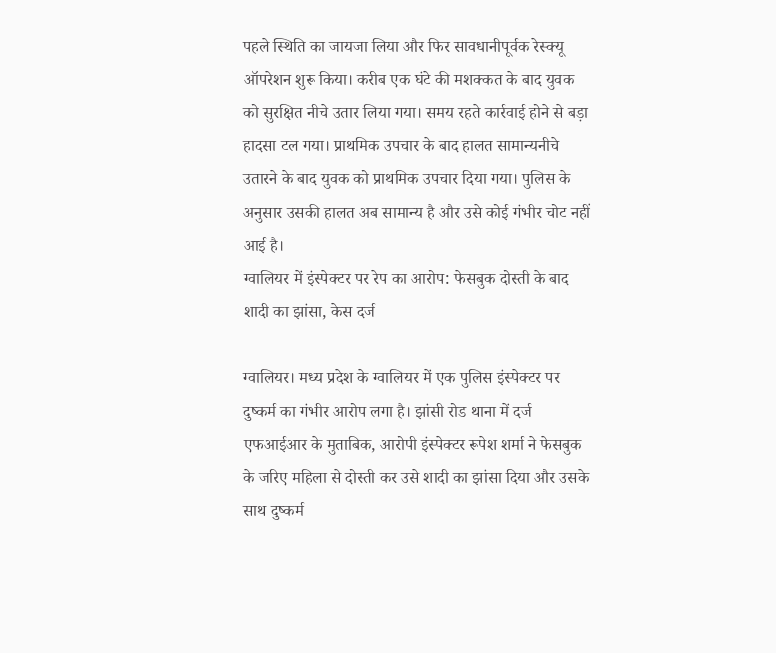पहले स्थिति का जायजा लिया और फिर सावधानीपूर्वक रेस्क्यू ऑपरेशन शुरू किया। करीब एक घंटे की मशक्कत के बाद युवक को सुरक्षित नीचे उतार लिया गया। समय रहते कार्रवाई होने से बड़ा हादसा टल गया। प्राथमिक उपचार के बाद हालत सामान्यनीचे उतारने के बाद युवक को प्राथमिक उपचार दिया गया। पुलिस के अनुसार उसकी हालत अब सामान्य है और उसे कोई गंभीर चोट नहीं आई है।
ग्वालियर में इंस्पेक्टर पर रेप का आरोप: फेसबुक दोस्ती के बाद शादी का झांसा, केस दर्ज

ग्वालियर। मध्य प्रदेश के ग्वालियर में एक पुलिस इंस्पेक्टर पर दुष्कर्म का गंभीर आरोप लगा है। झांसी रोड थाना में दर्ज एफआईआर के मुताबिक, आरोपी इंस्पेक्टर रूपेश शर्मा ने फेसबुक के जरिए महिला से दोस्ती कर उसे शादी का झांसा दिया और उसके साथ दुष्कर्म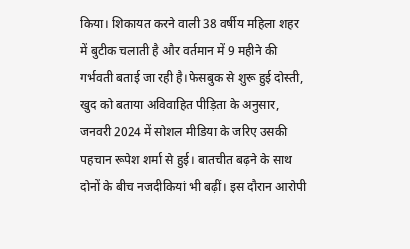किया। शिकायत करने वाली 38 वर्षीय महिला शहर में बुटीक चलाती है और वर्तमान में 9 महीने की गर्भवती बताई जा रही है।फेसबुक से शुरू हुई दोस्ती, खुद को बताया अविवाहित पीड़िता के अनुसार, जनवरी 2024 में सोशल मीडिया के जरिए उसकी पहचान रूपेश शर्मा से हुई। बातचीत बढ़ने के साथ दोनों के बीच नजदीकियां भी बढ़ीं। इस दौरान आरोपी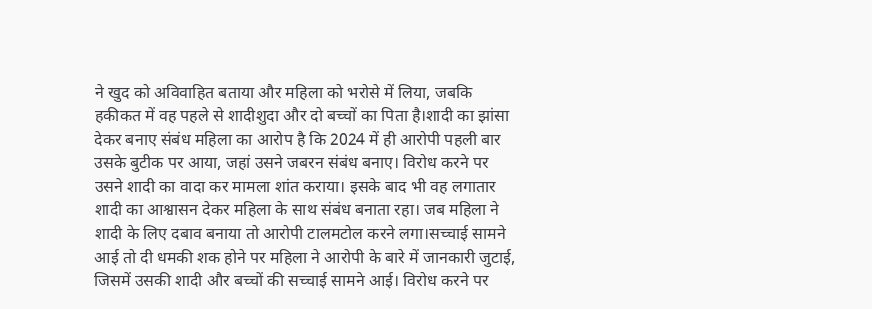ने खुद को अविवाहित बताया और महिला को भरोसे में लिया, जबकि हकीकत में वह पहले से शादीशुदा और दो बच्चों का पिता है।शादी का झांसा देकर बनाए संबंध महिला का आरोप है कि 2024 में ही आरोपी पहली बार उसके बुटीक पर आया, जहां उसने जबरन संबंध बनाए। विरोध करने पर उसने शादी का वादा कर मामला शांत कराया। इसके बाद भी वह लगातार शादी का आश्वासन देकर महिला के साथ संबंध बनाता रहा। जब महिला ने शादी के लिए दबाव बनाया तो आरोपी टालमटोल करने लगा।सच्चाई सामने आई तो दी धमकी शक होने पर महिला ने आरोपी के बारे में जानकारी जुटाई, जिसमें उसकी शादी और बच्चों की सच्चाई सामने आई। विरोध करने पर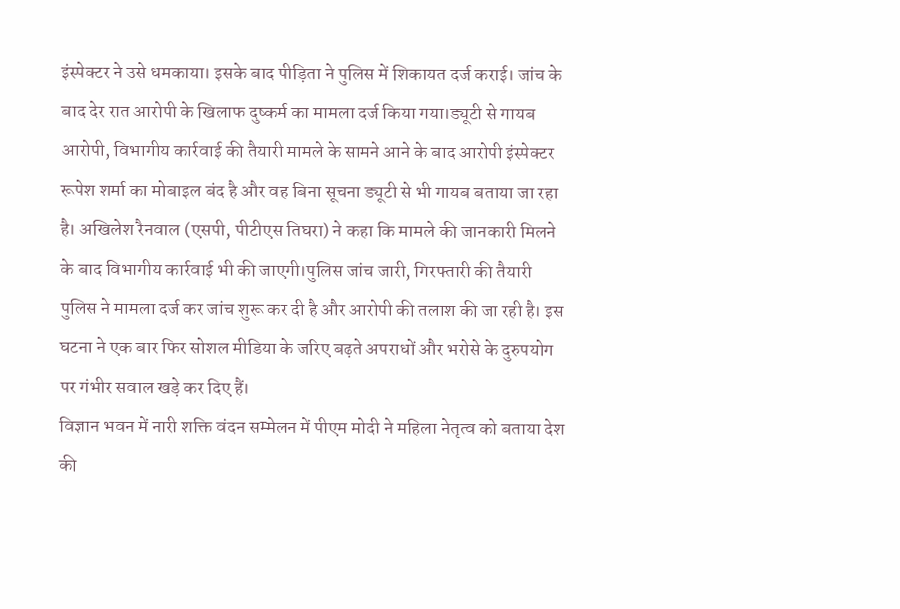इंस्पेक्टर ने उसे धमकाया। इसके बाद पीड़िता ने पुलिस में शिकायत दर्ज कराई। जांच के बाद देर रात आरोपी के खिलाफ दुष्कर्म का मामला दर्ज किया गया।ड्यूटी से गायब आरोपी, विभागीय कार्रवाई की तैयारी मामले के सामने आने के बाद आरोपी इंस्पेक्टर रूपेश शर्मा का मोबाइल बंद है और वह बिना सूचना ड्यूटी से भी गायब बताया जा रहा है। अखिलेश रैनवाल (एसपी, पीटीएस तिघरा) ने कहा कि मामले की जानकारी मिलने के बाद विभागीय कार्रवाई भी की जाएगी।पुलिस जांच जारी, गिरफ्तारी की तैयारी पुलिस ने मामला दर्ज कर जांच शुरू कर दी है और आरोपी की तलाश की जा रही है। इस घटना ने एक बार फिर सोशल मीडिया के जरिए बढ़ते अपराधों और भरोसे के दुरुपयोग पर गंभीर सवाल खड़े कर दिए हैं।
विज्ञान भवन में नारी शक्ति वंदन सम्मेलन में पीएम मोदी ने महिला नेतृत्व को बताया देश की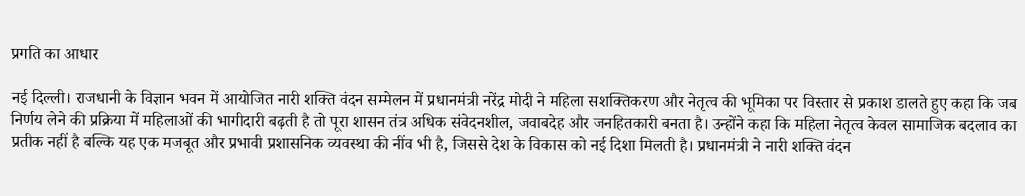प्रगति का आधार

नई दिल्ली। राजधानी के विज्ञान भवन में आयोजित नारी शक्ति वंदन सम्मेलन में प्रधानमंत्री नरेंद्र मोदी ने महिला सशक्तिकरण और नेतृत्व की भूमिका पर विस्तार से प्रकाश डालते हुए कहा कि जब निर्णय लेने की प्रक्रिया में महिलाओं की भागीदारी बढ़ती है तो पूरा शासन तंत्र अधिक संवेदनशील, जवाबदेह और जनहितकारी बनता है। उन्होंने कहा कि महिला नेतृत्व केवल सामाजिक बदलाव का प्रतीक नहीं है बल्कि यह एक मजबूत और प्रभावी प्रशासनिक व्यवस्था की नींव भी है, जिससे देश के विकास को नई दिशा मिलती है। प्रधानमंत्री ने नारी शक्ति वंदन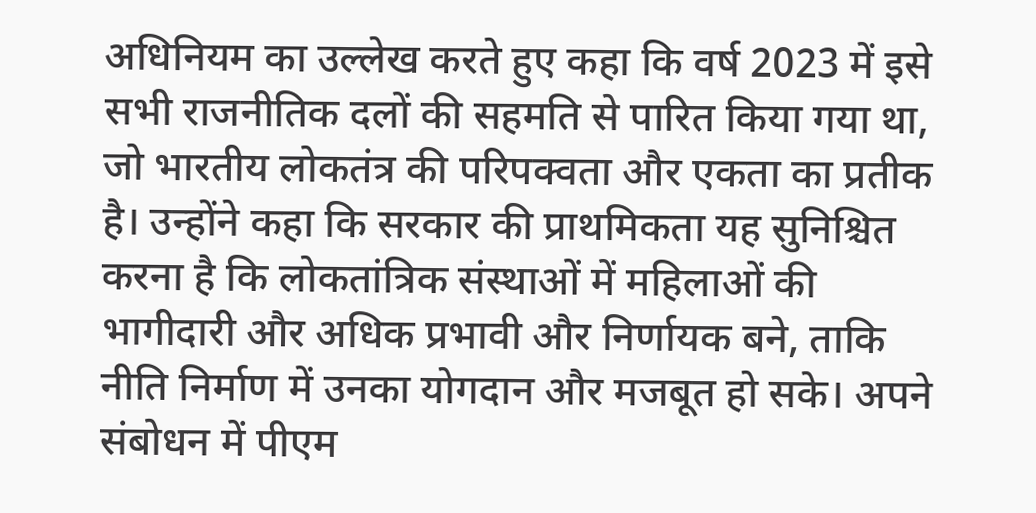अधिनियम का उल्लेख करते हुए कहा कि वर्ष 2023 में इसे सभी राजनीतिक दलों की सहमति से पारित किया गया था, जो भारतीय लोकतंत्र की परिपक्वता और एकता का प्रतीक है। उन्होंने कहा कि सरकार की प्राथमिकता यह सुनिश्चित करना है कि लोकतांत्रिक संस्थाओं में महिलाओं की भागीदारी और अधिक प्रभावी और निर्णायक बने, ताकि नीति निर्माण में उनका योगदान और मजबूत हो सके। अपने संबोधन में पीएम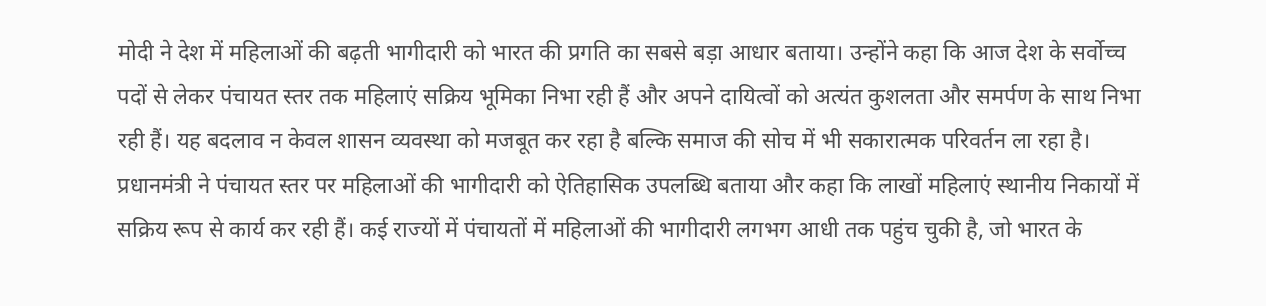मोदी ने देश में महिलाओं की बढ़ती भागीदारी को भारत की प्रगति का सबसे बड़ा आधार बताया। उन्होंने कहा कि आज देश के सर्वोच्च पदों से लेकर पंचायत स्तर तक महिलाएं सक्रिय भूमिका निभा रही हैं और अपने दायित्वों को अत्यंत कुशलता और समर्पण के साथ निभा रही हैं। यह बदलाव न केवल शासन व्यवस्था को मजबूत कर रहा है बल्कि समाज की सोच में भी सकारात्मक परिवर्तन ला रहा है। प्रधानमंत्री ने पंचायत स्तर पर महिलाओं की भागीदारी को ऐतिहासिक उपलब्धि बताया और कहा कि लाखों महिलाएं स्थानीय निकायों में सक्रिय रूप से कार्य कर रही हैं। कई राज्यों में पंचायतों में महिलाओं की भागीदारी लगभग आधी तक पहुंच चुकी है, जो भारत के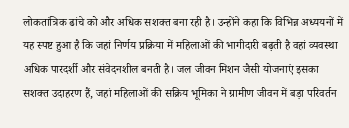लोकतांत्रिक ढांचे को और अधिक सशक्त बना रही है। उन्होंने कहा कि विभिन्न अध्ययनों में यह स्पष्ट हुआ है कि जहां निर्णय प्रक्रिया में महिलाओं की भागीदारी बढ़ती है वहां व्यवस्था अधिक पारदर्शी और संवेदनशील बनती है। जल जीवन मिशन जैसी योजनाएं इसका सशक्त उदाहरण हैं, जहां महिलाओं की सक्रिय भूमिका ने ग्रामीण जीवन में बड़ा परिवर्तन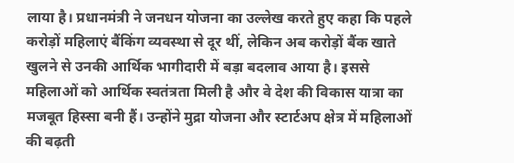लाया है। प्रधानमंत्री ने जनधन योजना का उल्लेख करते हुए कहा कि पहले करोड़ों महिलाएं बैंकिंग व्यवस्था से दूर थीं, लेकिन अब करोड़ों बैंक खाते खुलने से उनकी आर्थिक भागीदारी में बड़ा बदलाव आया है। इससे महिलाओं को आर्थिक स्वतंत्रता मिली है और वे देश की विकास यात्रा का मजबूत हिस्सा बनी हैं। उन्होंने मुद्रा योजना और स्टार्टअप क्षेत्र में महिलाओं की बढ़ती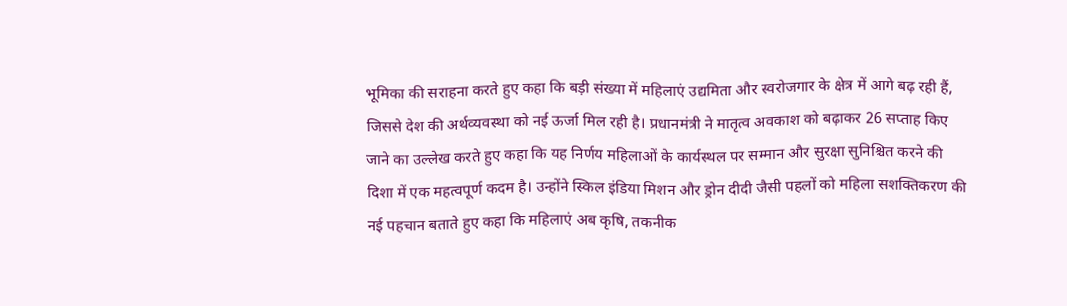भूमिका की सराहना करते हुए कहा कि बड़ी संख्या में महिलाएं उद्यमिता और स्वरोजगार के क्षेत्र में आगे बढ़ रही हैं, जिससे देश की अर्थव्यवस्था को नई ऊर्जा मिल रही है। प्रधानमंत्री ने मातृत्व अवकाश को बढ़ाकर 26 सप्ताह किए जाने का उल्लेख करते हुए कहा कि यह निर्णय महिलाओं के कार्यस्थल पर सम्मान और सुरक्षा सुनिश्चित करने की दिशा में एक महत्वपूर्ण कदम है। उन्होंने स्किल इंडिया मिशन और ड्रोन दीदी जैसी पहलों को महिला सशक्तिकरण की नई पहचान बताते हुए कहा कि महिलाएं अब कृषि, तकनीक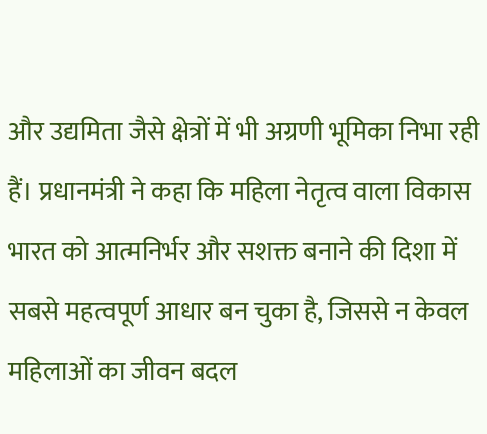और उद्यमिता जैसे क्षेत्रों में भी अग्रणी भूमिका निभा रही हैं। प्रधानमंत्री ने कहा कि महिला नेतृत्व वाला विकास भारत को आत्मनिर्भर और सशक्त बनाने की दिशा में सबसे महत्वपूर्ण आधार बन चुका है, जिससे न केवल महिलाओं का जीवन बदल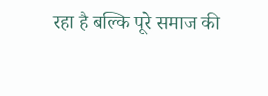रहा है बल्कि पूरे समाज की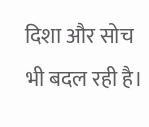दिशा और सोच भी बदल रही है।